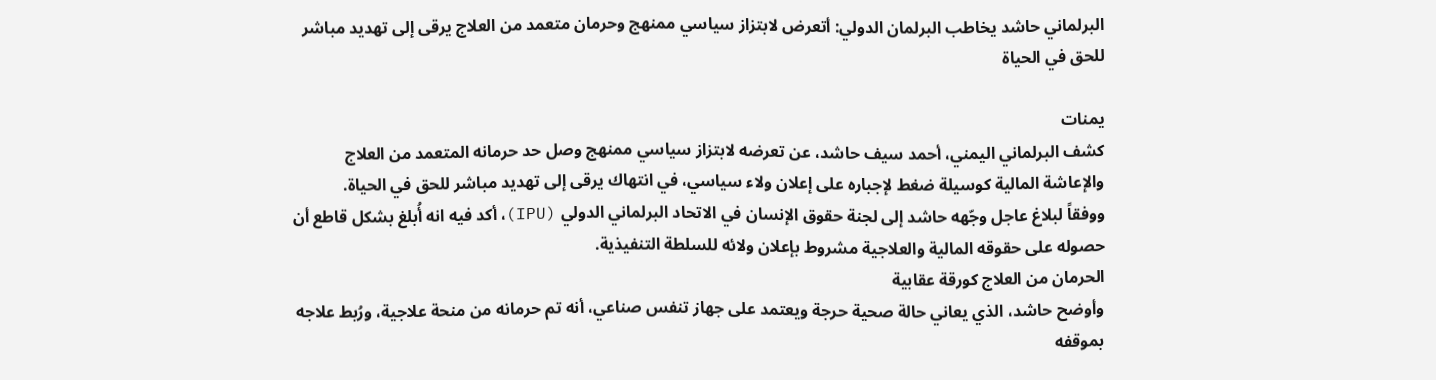البرلماني حاشد يخاطب البرلمان الدولي: أتعرض لابتزاز سياسي ممنهج وحرمان متعمد من العلاج يرقى إلى تهديد مباشر للحق في الحياة

يمنات
كشف البرلماني اليمني، أحمد سيف حاشد، عن تعرضه لابتزاز سياسي ممنهج وصل حد حرمانه المتعمد من العلاج والإعاشة المالية كوسيلة ضغط لإجباره على إعلان ولاء سياسي، في انتهاك يرقى إلى تهديد مباشر للحق في الحياة.
ووفقاً لبلاغ عاجل وجّهه حاشد إلى لجنة حقوق الإنسان في الاتحاد البرلماني الدولي (IPU)، أكد فيه انه أُبلغ بشكل قاطع أن حصوله على حقوقه المالية والعلاجية مشروط بإعلان ولائه للسلطة التنفيذية.
الحرمان من العلاج كورقة عقابية
وأوضح حاشد، الذي يعاني حالة صحية حرجة ويعتمد على جهاز تنفس صناعي، أنه تم حرمانه من منحة علاجية، ورُبط علاجه بموقفه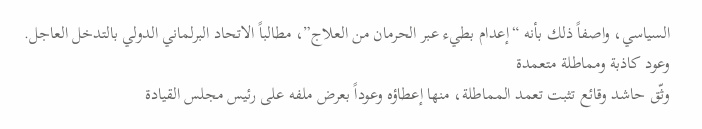السياسي، واصفاً ذلك بأنه “إعدام بطيء عبر الحرمان من العلاج”، مطالباً الاتحاد البرلماني الدولي بالتدخل العاجل.
وعود كاذبة ومماطلة متعمدة
وثّق حاشد وقائع تثبت تعمد المماطلة، منها إعطاؤه وعوداً بعرض ملفه على رئيس مجلس القيادة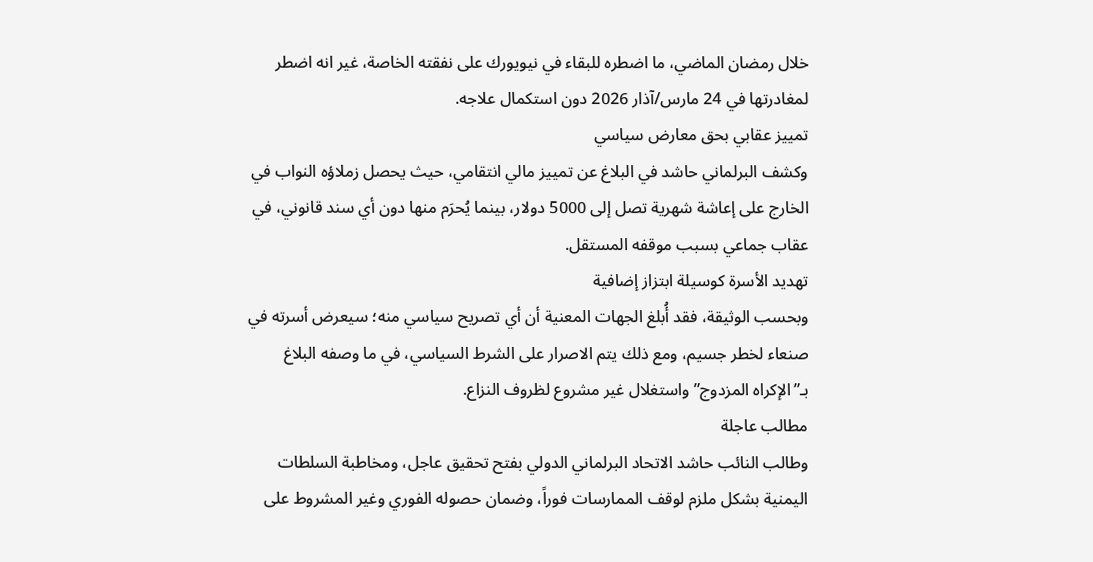خلال رمضان الماضي، ما اضطره للبقاء في نيويورك على نفقته الخاصة، غير انه اضطر لمغادرتها في 24 مارس/آذار 2026 دون استكمال علاجه.
تمييز عقابي بحق معارض سياسي
وكشف البرلماني حاشد في البلاغ عن تمييز مالي انتقامي، حيث يحصل زملاؤه النواب في الخارج على إعاشة شهرية تصل إلى 5000 دولار، بينما يُحرَم منها دون أي سند قانوني، في عقاب جماعي بسبب موقفه المستقل.
تهديد الأسرة كوسيلة ابتزاز إضافية
وبحسب الوثيقة، فقد أُبلغ الجهات المعنية أن أي تصريح سياسي منه؛ سيعرض أسرته في صنعاء لخطر جسيم، ومع ذلك يتم الاصرار على الشرط السياسي، في ما وصفه البلاغ بـ”الإكراه المزدوج” واستغلال غير مشروع لظروف النزاع.
مطالب عاجلة
وطالب النائب حاشد الاتحاد البرلماني الدولي بفتح تحقيق عاجل، ومخاطبة السلطات اليمنية بشكل ملزم لوقف الممارسات فوراً، وضمان حصوله الفوري وغير المشروط على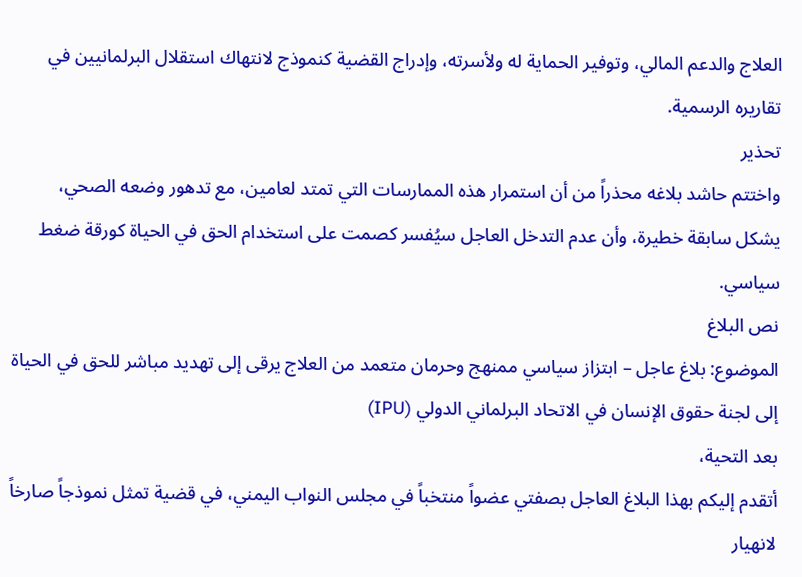العلاج والدعم المالي، وتوفير الحماية له ولأسرته، وإدراج القضية كنموذج لانتهاك استقلال البرلمانيين في تقاريره الرسمية.
تحذير
واختتم حاشد بلاغه محذراً من أن استمرار هذه الممارسات التي تمتد لعامين، مع تدهور وضعه الصحي، يشكل سابقة خطيرة، وأن عدم التدخل العاجل سيُفسر كصمت على استخدام الحق في الحياة كورقة ضغط سياسي.
نص البلاغ
الموضوع: بلاغ عاجل – ابتزاز سياسي ممنهج وحرمان متعمد من العلاج يرقى إلى تهديد مباشر للحق في الحياة
إلى لجنة حقوق الإنسان في الاتحاد البرلماني الدولي (IPU)
بعد التحية،
أتقدم إليكم بهذا البلاغ العاجل بصفتي عضواً منتخباً في مجلس النواب اليمني، في قضية تمثل نموذجاً صارخاً لانهيار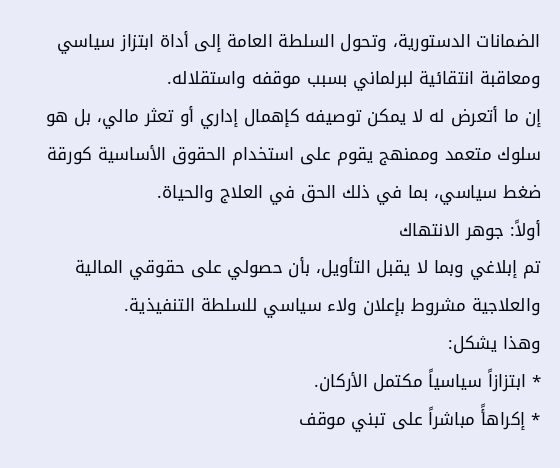الضمانات الدستورية، وتحول السلطة العامة إلى أداة ابتزاز سياسي ومعاقبة انتقائية لبرلماني بسبب موقفه واستقلاله.
إن ما أتعرض له لا يمكن توصيفه كإهمال إداري أو تعثر مالي، بل هو سلوك متعمد وممنهج يقوم على استخدام الحقوق الأساسية كورقة ضغط سياسي، بما في ذلك الحق في العلاج والحياة.
أولاً: جوهر الانتهاك
تم إبلاغي وبما لا يقبل التأويل، بأن حصولي على حقوقي المالية والعلاجية مشروط بإعلان ولاء سياسي للسلطة التنفيذية.
وهذا يشكل:
* ابتزازاً سياسياً مكتمل الأركان.
* إكراهأً مباشراً على تبني موقف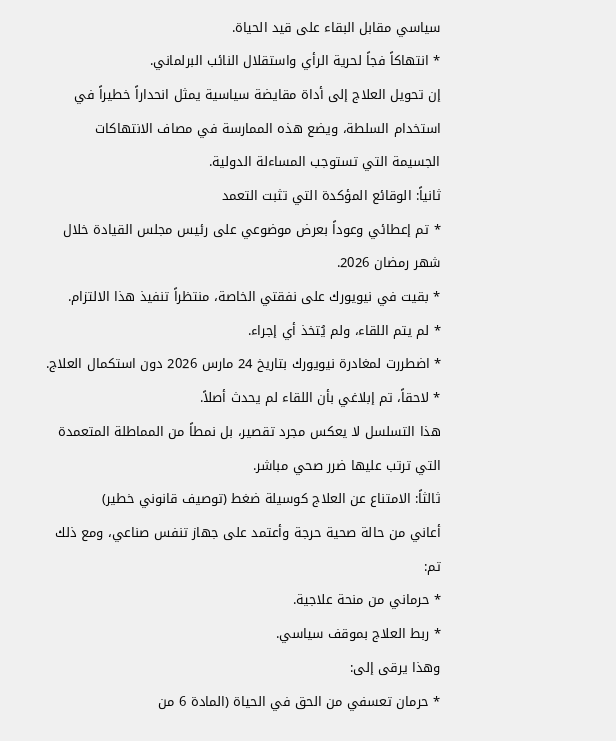سياسي مقابل البقاء على قيد الحياة.
* انتهاكاً فجاً لحرية الرأي واستقلال النائب البرلماني.
إن تحويل العلاج إلى أداة مقايضة سياسية يمثل انحداراً خطيراً في استخدام السلطة، ويضع هذه الممارسة في مصاف الانتهاكات الجسيمة التي تستوجب المساءلة الدولية.
ثانياً: الوقائع المؤكدة التي تثبت التعمد
* تم إعطائي وعوداً بعرض موضوعي على رئيس مجلس القيادة خلال شهر رمضان 2026.
* بقيت في نيويورك على نفقتي الخاصة، منتظراً تنفيذ هذا الالتزام.
* لم يتم اللقاء، ولم يُتخذ أي إجراء.
* اضطررت لمغادرة نيويورك بتاريخ 24 مارس 2026 دون استكمال العلاج.
* لاحقاً، تم إبلاغي بأن اللقاء لم يحدث أصلاً.
هذا التسلسل لا يعكس مجرد تقصير، بل نمطاً من المماطلة المتعمدة التي ترتب عليها ضرر صحي مباشر.
ثالثاً: الامتناع عن العلاج كوسيلة ضغط (توصيف قانوني خطير)
أعاني من حالة صحية حرجة وأعتمد على جهاز تنفس صناعي، ومع ذلك تم:
* حرماني من منحة علاجية.
* ربط العلاج بموقف سياسي.
وهذا يرقى إلى:
* حرمان تعسفي من الحق في الحياة (المادة 6 من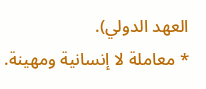العهد الدولي).
* معاملة لا إنسانية ومهينة.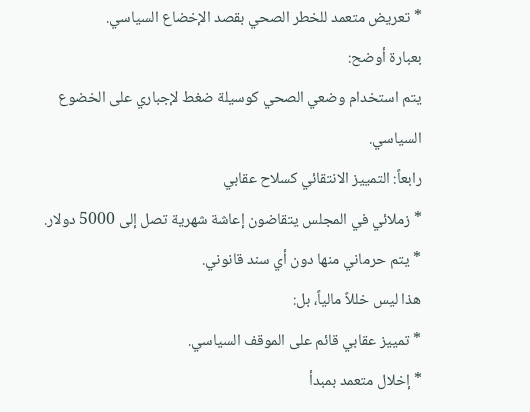* تعريض متعمد للخطر الصحي بقصد الإخضاع السياسي.
بعبارة أوضح:
يتم استخدام وضعي الصحي كوسيلة ضغط لإجباري على الخضوع السياسي.
رابعاً: التمييز الانتقائي كسلاح عقابي
* زملائي في المجلس يتقاضون إعاشة شهرية تصل إلى 5000 دولار.
* يتم حرماني منها دون أي سند قانوني.
هذا ليس خللاً مالياً، بل:
* تمييز عقابي قائم على الموقف السياسي.
* إخلال متعمد بمبدأ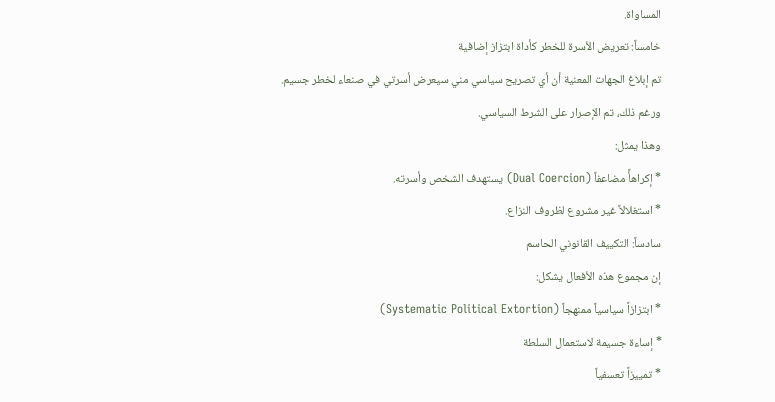المساواة.
خامساً: تعريض الأسرة للخطر كأداة ابتزاز إضافية
تم إبلاغ الجهات المعنية أن أي تصريح سياسي مني سيعرض أسرتي في صنعاء لخطر جسيم.
ورغم ذلك، تم الإصرار على الشرط السياسي.
وهذا يمثل:
* إكراهأً مضاعفاً (Dual Coercion) يستهدف الشخص وأسرته.
* استغلالاً غير مشروع لظروف النزاع.
سادساً: التكييف القانوني الحاسم
إن مجموع هذه الأفعال يشكل:
* ابتزازاً سياسياً ممنهجاً (Systematic Political Extortion)
* إساءة جسيمة لاستعمال السلطة
* تمييزاً تعسفياً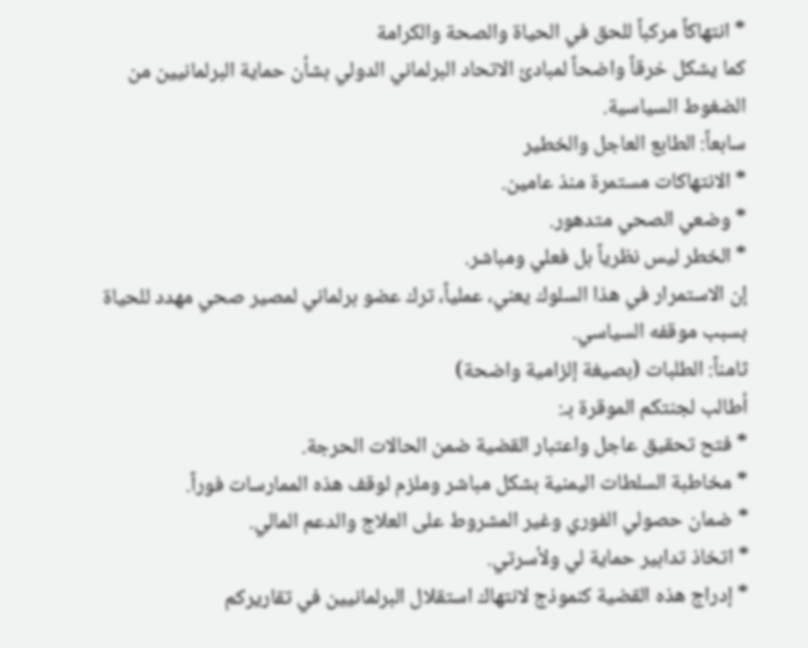* انتهاكاً مركباً للحق في الحياة والصحة والكرامة
كما يشكل خرقاً واضحاً لمبادئ الاتحاد البرلماني الدولي بشأن حماية البرلمانيين من الضغوط السياسية.
سابعاً: الطابع العاجل والخطير
* الانتهاكات مستمرة منذ عامين.
* وضعي الصحي متدهور.
* الخطر ليس نظرياً بل فعلي ومباشر.
إن الاستمرار في هذا السلوك يعني، عملياً، ترك عضو برلماني لمصير صحي مهدد للحياة بسبب موقفه السياسي.
ثامناً: الطلبات (بصيغة إلزامية واضحة)
أطالب لجنتكم الموقرة بـ:
* فتح تحقيق عاجل واعتبار القضية ضمن الحالات الحرجة.
* مخاطبة السلطات اليمنية بشكل مباشر وملزم لوقف هذه الممارسات فوراً.
* ضمان حصولي الفوري وغير المشروط على العلاج والدعم المالي.
* اتخاذ تدابير حماية لي ولأسرتي.
* إدراج هذه القضية كنموذج لانتهاك استقلال البرلمانيين في تقاريركم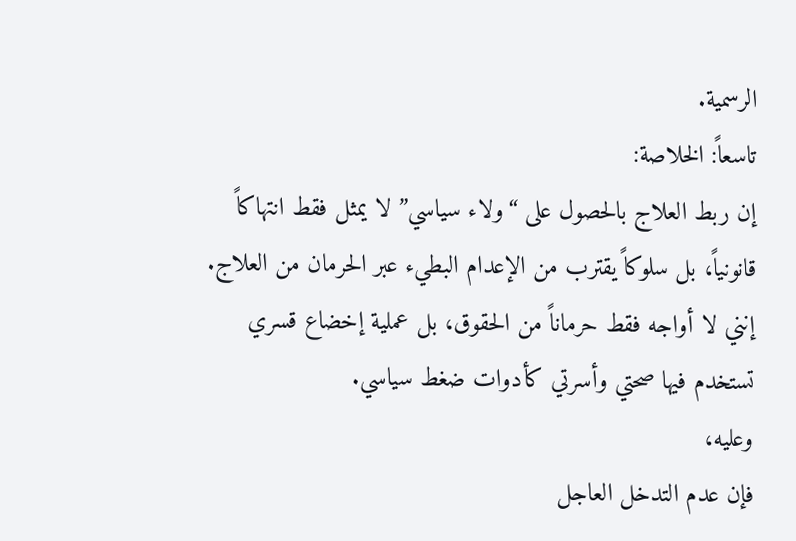الرسمية.
تاسعاً: الخلاصة:
إن ربط العلاج بالحصول على “ولاء سياسي” لا يمثل فقط انتهاكاً قانونياً، بل سلوكاً يقترب من الإعدام البطيء عبر الحرمان من العلاج.
إنني لا أواجه فقط حرماناً من الحقوق، بل عملية إخضاع قسري تستخدم فيها صحتي وأسرتي كأدوات ضغط سياسي.
وعليه،
فإن عدم التدخل العاجل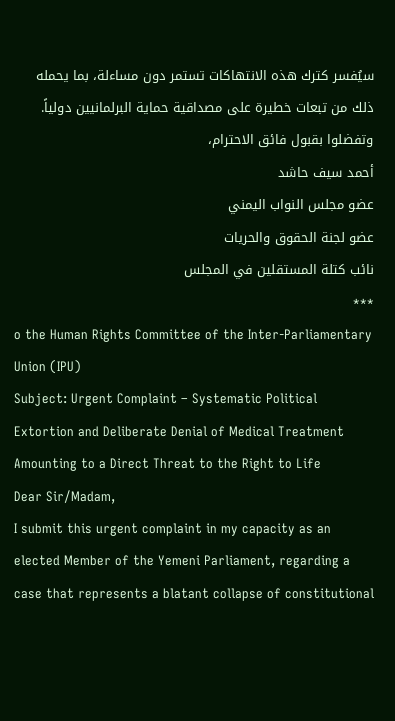سيُفسر كترك هذه الانتهاكات تستمر دون مساءلة، بما يحمله ذلك من تبعات خطيرة على مصداقية حماية البرلمانيين دولياً.
وتفضلوا بقبول فائق الاحترام،
أحمد سيف حاشد
عضو مجلس النواب اليمني
عضو لجنة الحقوق والحريات
نائب كتلة المستقلين في المجلس
***
o the Human Rights Committee of the Inter-Parliamentary Union (IPU)
Subject: Urgent Complaint – Systematic Political Extortion and Deliberate Denial of Medical Treatment Amounting to a Direct Threat to the Right to Life
Dear Sir/Madam,
I submit this urgent complaint in my capacity as an elected Member of the Yemeni Parliament, regarding a case that represents a blatant collapse of constitutional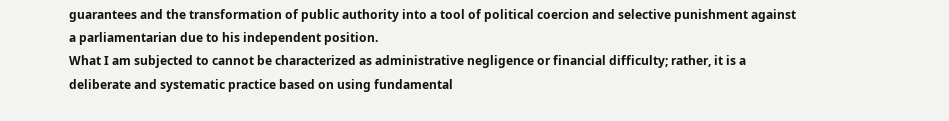guarantees and the transformation of public authority into a tool of political coercion and selective punishment against a parliamentarian due to his independent position.
What I am subjected to cannot be characterized as administrative negligence or financial difficulty; rather, it is a deliberate and systematic practice based on using fundamental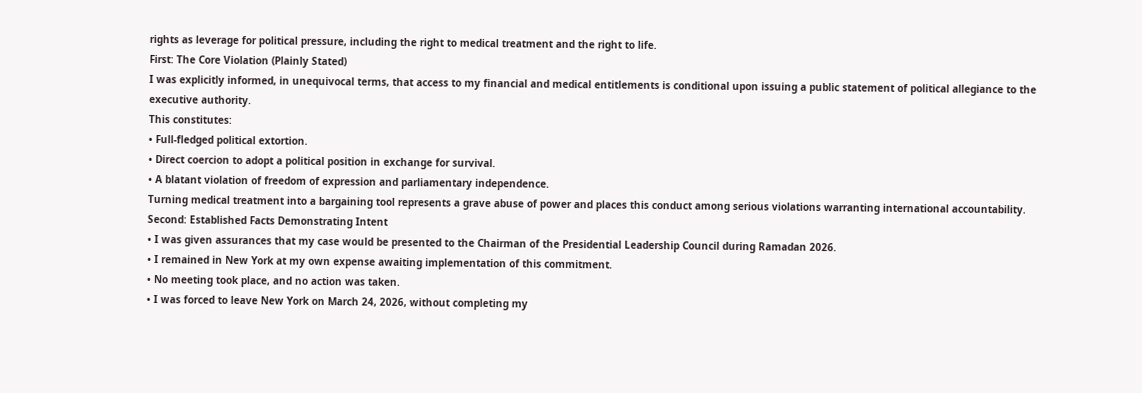rights as leverage for political pressure, including the right to medical treatment and the right to life.
First: The Core Violation (Plainly Stated)
I was explicitly informed, in unequivocal terms, that access to my financial and medical entitlements is conditional upon issuing a public statement of political allegiance to the executive authority.
This constitutes:
• Full-fledged political extortion.
• Direct coercion to adopt a political position in exchange for survival.
• A blatant violation of freedom of expression and parliamentary independence.
Turning medical treatment into a bargaining tool represents a grave abuse of power and places this conduct among serious violations warranting international accountability.
Second: Established Facts Demonstrating Intent
• I was given assurances that my case would be presented to the Chairman of the Presidential Leadership Council during Ramadan 2026.
• I remained in New York at my own expense awaiting implementation of this commitment.
• No meeting took place, and no action was taken.
• I was forced to leave New York on March 24, 2026, without completing my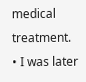medical treatment.
• I was later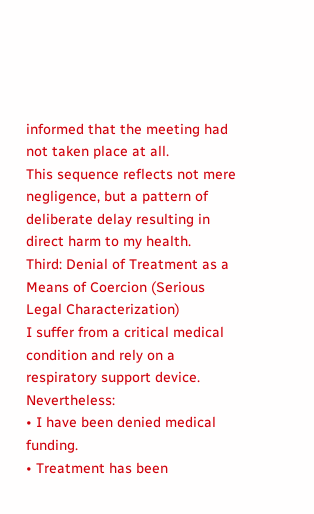informed that the meeting had not taken place at all.
This sequence reflects not mere negligence, but a pattern of deliberate delay resulting in direct harm to my health.
Third: Denial of Treatment as a Means of Coercion (Serious Legal Characterization)
I suffer from a critical medical condition and rely on a respiratory support device. Nevertheless:
• I have been denied medical funding.
• Treatment has been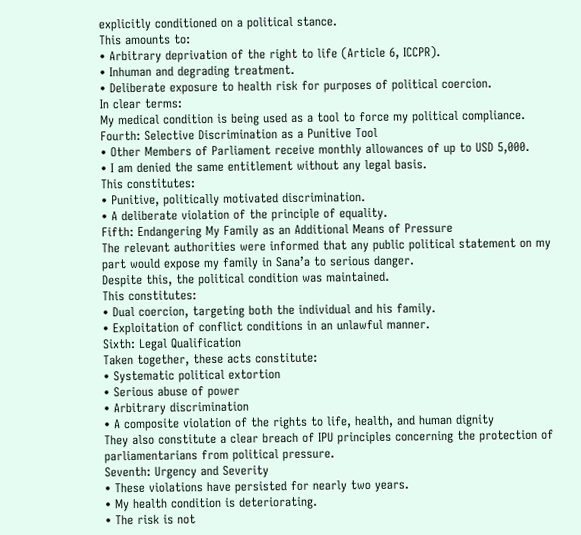explicitly conditioned on a political stance.
This amounts to:
• Arbitrary deprivation of the right to life (Article 6, ICCPR).
• Inhuman and degrading treatment.
• Deliberate exposure to health risk for purposes of political coercion.
In clear terms:
My medical condition is being used as a tool to force my political compliance.
Fourth: Selective Discrimination as a Punitive Tool
• Other Members of Parliament receive monthly allowances of up to USD 5,000.
• I am denied the same entitlement without any legal basis.
This constitutes:
• Punitive, politically motivated discrimination.
• A deliberate violation of the principle of equality.
Fifth: Endangering My Family as an Additional Means of Pressure
The relevant authorities were informed that any public political statement on my part would expose my family in Sana’a to serious danger.
Despite this, the political condition was maintained.
This constitutes:
• Dual coercion, targeting both the individual and his family.
• Exploitation of conflict conditions in an unlawful manner.
Sixth: Legal Qualification
Taken together, these acts constitute:
• Systematic political extortion
• Serious abuse of power
• Arbitrary discrimination
• A composite violation of the rights to life, health, and human dignity
They also constitute a clear breach of IPU principles concerning the protection of parliamentarians from political pressure.
Seventh: Urgency and Severity
• These violations have persisted for nearly two years.
• My health condition is deteriorating.
• The risk is not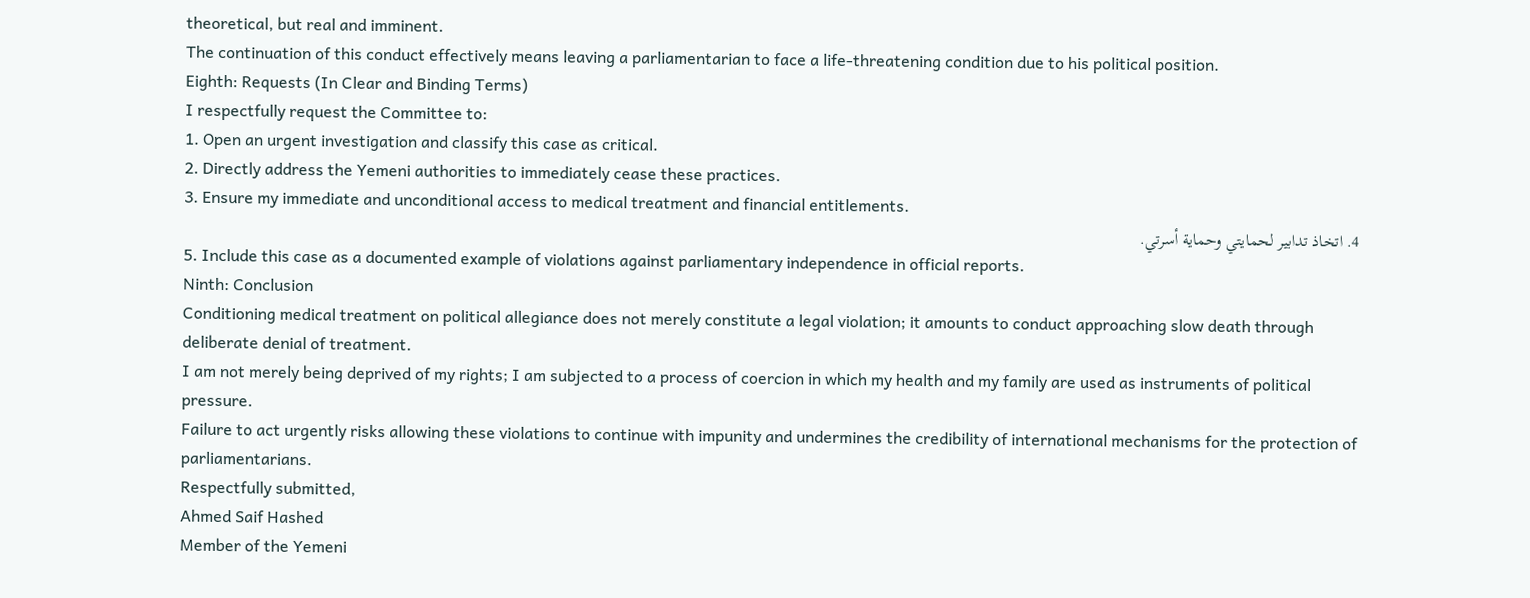theoretical, but real and imminent.
The continuation of this conduct effectively means leaving a parliamentarian to face a life-threatening condition due to his political position.
Eighth: Requests (In Clear and Binding Terms)
I respectfully request the Committee to:
1. Open an urgent investigation and classify this case as critical.
2. Directly address the Yemeni authorities to immediately cease these practices.
3. Ensure my immediate and unconditional access to medical treatment and financial entitlements.
4. اتخاذ تدابير لحمايتي وحماية أسرتي.
5. Include this case as a documented example of violations against parliamentary independence in official reports.
Ninth: Conclusion
Conditioning medical treatment on political allegiance does not merely constitute a legal violation; it amounts to conduct approaching slow death through deliberate denial of treatment.
I am not merely being deprived of my rights; I am subjected to a process of coercion in which my health and my family are used as instruments of political pressure.
Failure to act urgently risks allowing these violations to continue with impunity and undermines the credibility of international mechanisms for the protection of parliamentarians.
Respectfully submitted,
Ahmed Saif Hashed
Member of the Yemeni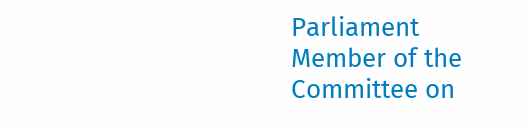Parliament
Member of the Committee on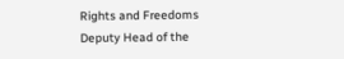Rights and Freedoms
Deputy Head of the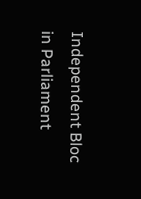Independent Bloc in Parliament